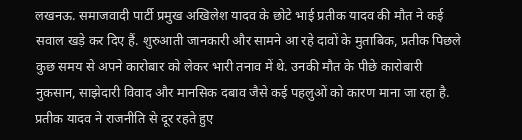लखनऊ. समाजवादी पार्टी प्रमुख अखिलेश यादव के छोटे भाई प्रतीक यादव की मौत ने कई सवाल खड़े कर दिए हैं. शुरुआती जानकारी और सामने आ रहे दावों के मुताबिक, प्रतीक पिछले कुछ समय से अपने कारोबार को लेकर भारी तनाव में थे. उनकी मौत के पीछे कारोबारी नुकसान, साझेदारी विवाद और मानसिक दबाव जैसे कई पहलुओं को कारण माना जा रहा है.
प्रतीक यादव ने राजनीति से दूर रहते हुए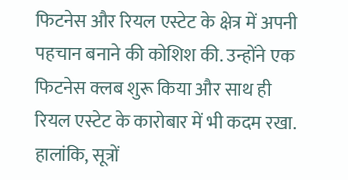फिटनेस और रियल एस्टेट के क्षेत्र में अपनी पहचान बनाने की कोशिश की. उन्होंने एक फिटनेस क्लब शुरू किया और साथ ही रियल एस्टेट के कारोबार में भी कदम रखा. हालांकि, सूत्रों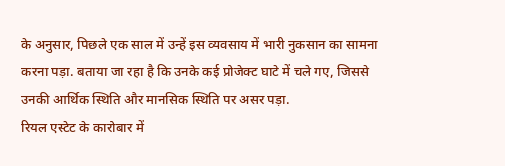के अनुसार, पिछले एक साल में उन्हें इस व्यवसाय में भारी नुकसान का सामना करना पड़ा. बताया जा रहा है कि उनके कई प्रोजेक्ट घाटे में चले गए, जिससे उनकी आर्थिक स्थिति और मानसिक स्थिति पर असर पड़ा.
रियल एस्टेट के कारोबार में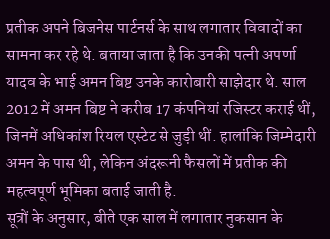प्रतीक अपने बिजनेस पार्टनर्स के साथ लगातार विवादों का सामना कर रहे थे. बताया जाता है कि उनकी पत्नी अपर्णा यादव के भाई अमन बिष्ट उनके कारोबारी साझेदार थे. साल 2012 में अमन बिष्ट ने करीब 17 कंपनियां रजिस्टर कराई थीं, जिनमें अधिकांश रियल एस्टेट से जुड़ी थीं. हालांकि जिम्मेदारी अमन के पास थी, लेकिन अंदरूनी फैसलों में प्रतीक की महत्वपूर्ण भूमिका बताई जाती है.
सूत्रों के अनुसार, बीते एक साल में लगातार नुकसान के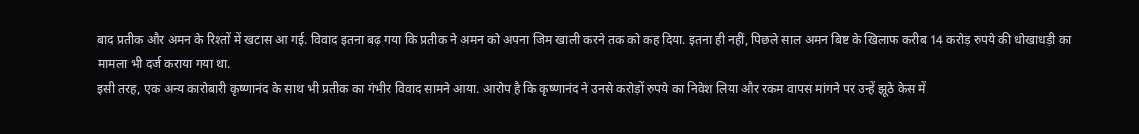बाद प्रतीक और अमन के रिश्तों में खटास आ गई. विवाद इतना बढ़ गया कि प्रतीक ने अमन को अपना जिम खाली करने तक को कह दिया. इतना ही नहीं, पिछले साल अमन बिष्ट के खिलाफ करीब 14 करोड़ रुपये की धोखाधड़ी का मामला भी दर्ज कराया गया था.
इसी तरह, एक अन्य कारोबारी कृष्णानंद के साथ भी प्रतीक का गंभीर विवाद सामने आया. आरोप है कि कृष्णानंद ने उनसे करोड़ों रुपये का निवेश लिया और रकम वापस मांगने पर उन्हें झूठे केस में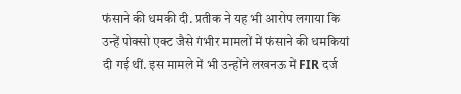फंसाने की धमकी दी. प्रतीक ने यह भी आरोप लगाया कि उन्हें पोक्सो एक्ट जैसे गंभीर मामलों में फंसाने की धमकियां दी गई थीं. इस मामले में भी उन्होंने लखनऊ में FIR दर्ज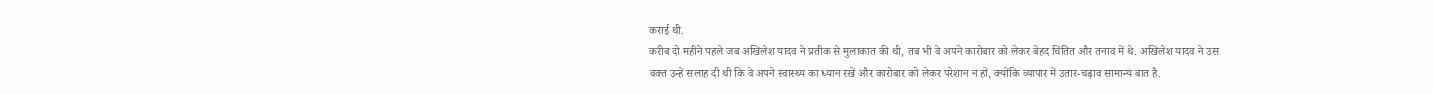कराई थी.
करीब दो महीने पहले जब अखिलेश यादव ने प्रतीक से मुलाकात की थी, तब भी वे अपने कारोबार को लेकर बेहद चिंतित और तनाव में थे. अखिलेश यादव ने उस वक्त उन्हें सलाह दी थी कि वे अपने स्वास्थ्य का ध्यान रखें और कारोबार को लेकर परेशान न हों, क्योंकि व्यापार में उतार-चढ़ाव सामान्य बात है.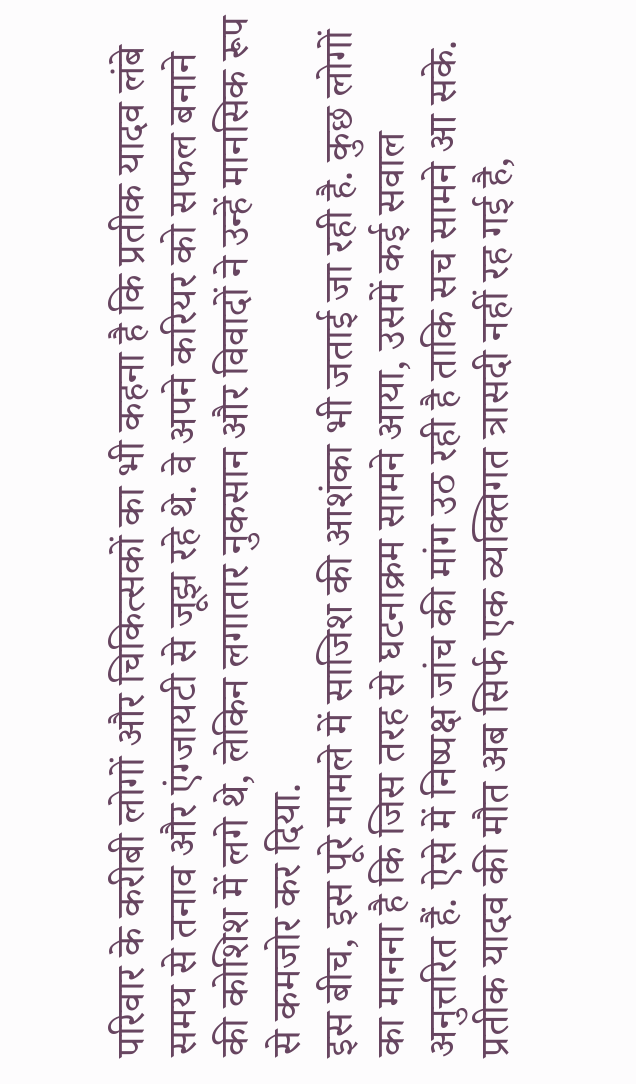परिवार के करीबी लोगों और चिकित्सकों का भी कहना है कि प्रतीक यादव लंबे समय से तनाव और एंग्जायटी से जूझ रहे थे. वे अपने करियर को सफल बनाने की कोशिश में लगे थे, लेकिन लगातार नुकसान और विवादों ने उन्हें मानसिक रूप से कमजोर कर दिया.
इस बीच, इस पूरे मामले में साजिश की आशंका भी जताई जा रही है. कुछ लोगों का मानना है कि जिस तरह से घटनाक्रम सामने आया, उसमें कई सवाल अनुत्तरित हैं. ऐसे में निष्पक्ष जांच की मांग उठ रही है ताकि सच सामने आ सके. प्रतीक यादव की मौत अब सिर्फ एक व्यक्तिगत त्रासदी नहीं रह गई है,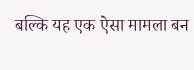बल्कि यह एक ऐसा मामला बन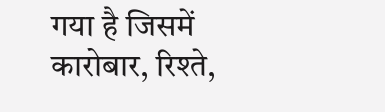गया है जिसमें कारोबार, रिश्ते,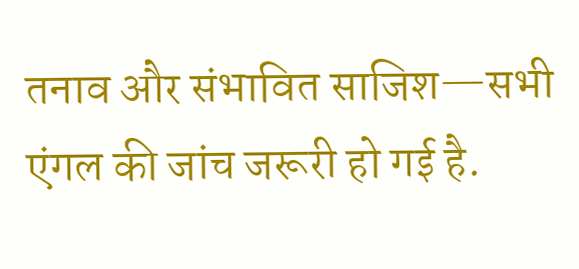तनाव और संभावित साजिश—सभी एंगल की जांच जरूरी हो गई है.